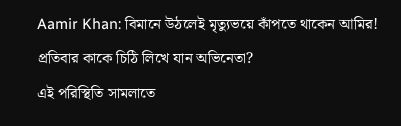Aamir Khan: বিমানে উঠলেই মৃত্যুভয়ে কাঁপতে থাকেন আমির! প্রতিবার কাকে চিঠি লিখে যান অভিনেতা?
এই পরিস্থিতি সামলাতে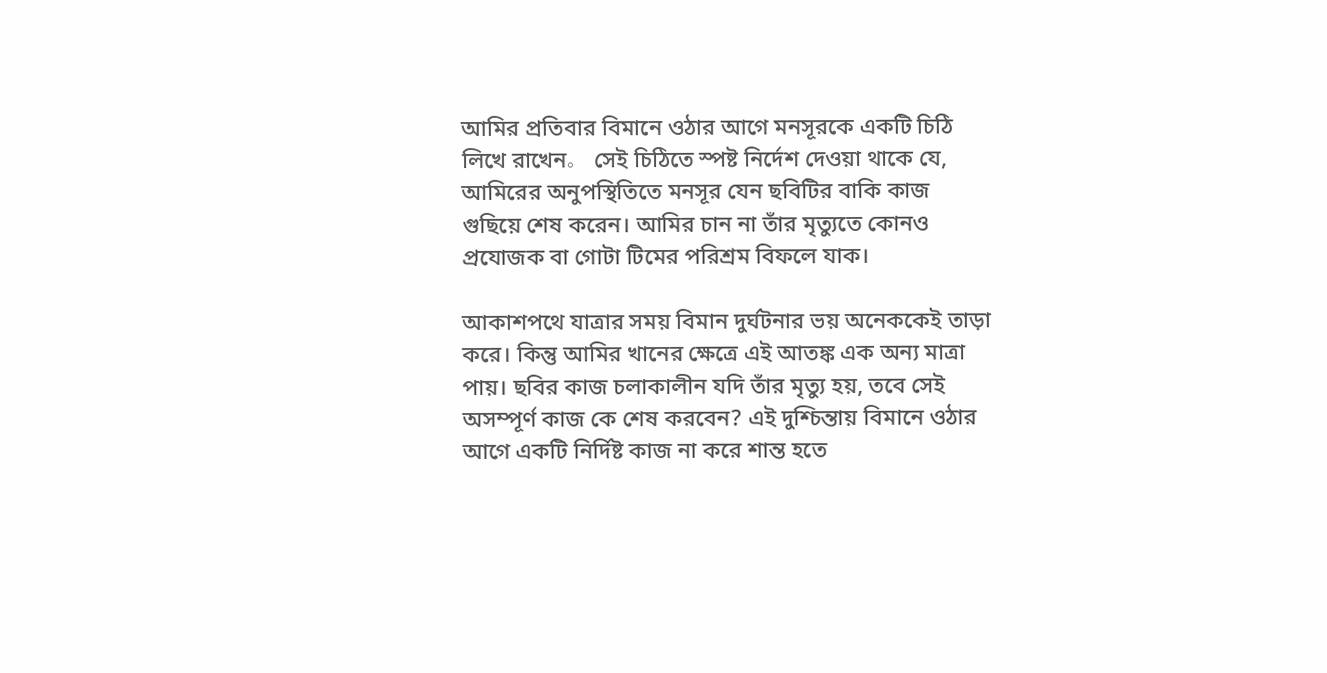আমির প্রতিবার বিমানে ওঠার আগে মনসূরকে একটি চিঠি লিখে রাখেন。 সেই চিঠিতে স্পষ্ট নির্দেশ দেওয়া থাকে যে, আমিরের অনুপস্থিতিতে মনসূর যেন ছবিটির বাকি কাজ গুছিয়ে শেষ করেন। আমির চান না তাঁর মৃত্যুতে কোনও প্রযোজক বা গোটা টিমের পরিশ্রম বিফলে যাক।

আকাশপথে যাত্রার সময় বিমান দুর্ঘটনার ভয় অনেককেই তাড়া করে। কিন্তু আমির খানের ক্ষেত্রে এই আতঙ্ক এক অন্য মাত্রা পায়। ছবির কাজ চলাকালীন যদি তাঁর মৃত্যু হয়, তবে সেই অসম্পূর্ণ কাজ কে শেষ করবেন? এই দুশ্চিন্তায় বিমানে ওঠার আগে একটি নির্দিষ্ট কাজ না করে শান্ত হতে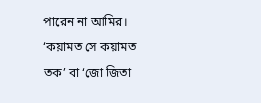পারেন না আমির।
‘কয়ামত সে কয়ামত তক’ বা ‘জো জিতা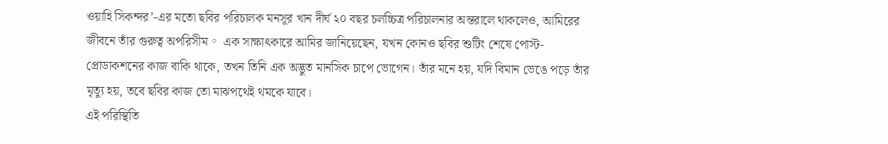ওয়াহি সিকন্দর’-এর মতো ছবির পরিচালক মনসূর খান দীর্ঘ ২০ বছর চলচ্চিত্র পরিচালনার অন্তরালে থাকলেও, আমিরের জীবনে তাঁর গুরুত্ব অপরিসীম。 এক সাক্ষাৎকারে আমির জানিয়েছেন, যখন কোনও ছবির শুটিং শেষে পোস্ট-প্রোডাকশনের কাজ বাকি থাকে, তখন তিনি এক অদ্ভুত মানসিক চাপে ভোগেন। তাঁর মনে হয়, যদি বিমান ভেঙে পড়ে তাঁর মৃত্যু হয়, তবে ছবির কাজ তো মাঝপথেই থমকে যাবে।
এই পরিস্থিতি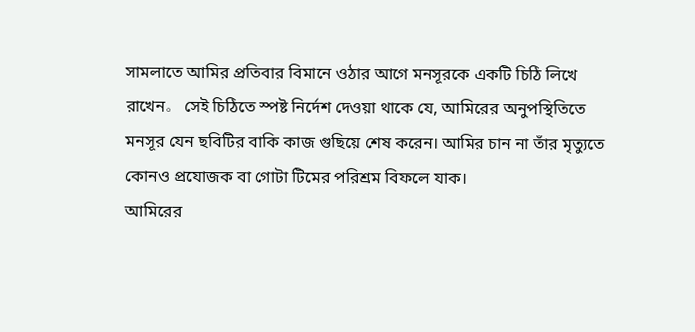সামলাতে আমির প্রতিবার বিমানে ওঠার আগে মনসূরকে একটি চিঠি লিখে রাখেন。 সেই চিঠিতে স্পষ্ট নির্দেশ দেওয়া থাকে যে, আমিরের অনুপস্থিতিতে মনসূর যেন ছবিটির বাকি কাজ গুছিয়ে শেষ করেন। আমির চান না তাঁর মৃত্যুতে কোনও প্রযোজক বা গোটা টিমের পরিশ্রম বিফলে যাক।
আমিরের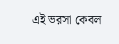এই ভরসা কেবল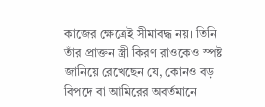কাজের ক্ষেত্রেই সীমাবদ্ধ নয়। তিনি তাঁর প্রাক্তন স্ত্রী কিরণ রাওকেও স্পষ্ট জানিয়ে রেখেছেন যে, কোনও বড় বিপদে বা আমিরের অবর্তমানে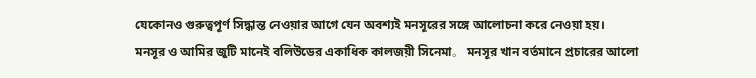যেকোনও গুরুত্বপূর্ণ সিদ্ধান্ত নেওয়ার আগে যেন অবশ্যই মনসূরের সঙ্গে আলোচনা করে নেওয়া হয়।
মনসূর ও আমির জুটি মানেই বলিউডের একাধিক কালজয়ী সিনেমা。 মনসূর খান বর্তমানে প্রচারের আলো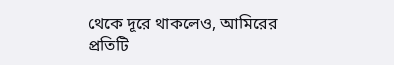থেকে দূরে থাকলেও, আমিরের প্রতিটি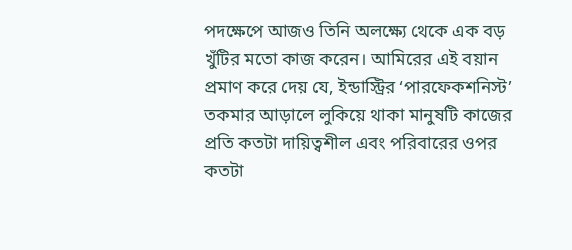পদক্ষেপে আজও তিনি অলক্ষ্যে থেকে এক বড় খুঁটির মতো কাজ করেন। আমিরের এই বয়ান প্রমাণ করে দেয় যে, ইন্ডাস্ট্রির ‘পারফেকশনিস্ট’ তকমার আড়ালে লুকিয়ে থাকা মানুষটি কাজের প্রতি কতটা দায়িত্বশীল এবং পরিবারের ওপর কতটা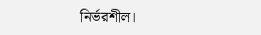নির্ভরশীল।